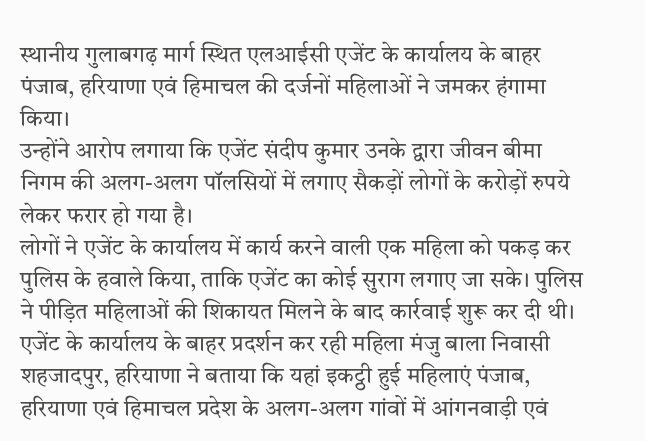स्थानीय गुलाबगढ़ मार्ग स्थित एलआईसी एजेंट के कार्यालय के बाहर पंजाब, हरियाणा एवं हिमाचल की दर्जनों महिलाओं ने जमकर हंगामा किया।
उन्होंने आरोप लगाया कि एजेंट संदीप कुमार उनके द्वारा जीवन बीमा निगम की अलग-अलग पॉलसियों में लगाए सैकड़ों लोगों के करोड़ों रुपये लेकर फरार हो गया है।
लोगों ने एजेंट के कार्यालय में कार्य करने वाली एक महिला को पकड़ कर पुलिस के हवाले किया, ताकि एजेंट का कोई सुराग लगाए जा सके। पुलिस ने पीड़ित महिलाओं की शिकायत मिलने के बाद कार्रवाई शुरू कर दी थी।
एजेंट के कार्यालय के बाहर प्रदर्शन कर रही महिला मंजु बाला निवासी शहजादपुर, हरियाणा ने बताया कि यहां इकट्ठी हुई महिलाएं पंजाब, हरियाणा एवं हिमाचल प्रदेश के अलग-अलग गांवों में आंगनवाड़ी एवं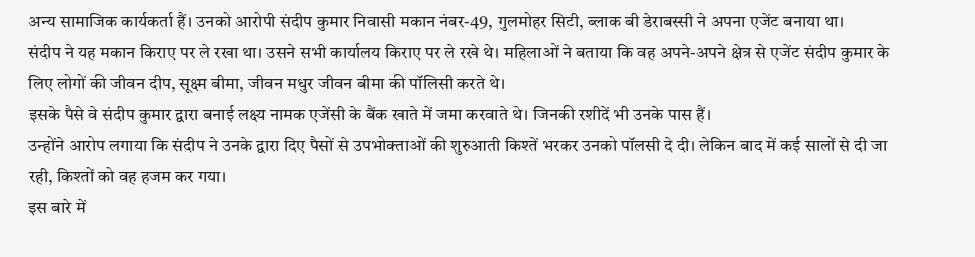अन्य सामाजिक कार्यकर्ता हैं। उनको आरोपी संदीप कुमार निवासी मकान नंबर-49, गुलमोहर सिटी, ब्लाक बी डेराबस्सी ने अपना एजेंट बनाया था।
संदीप ने यह मकान किराए पर ले रखा था। उसने सभी कार्यालय किराए पर ले रखे थे। महिलाओं ने बताया कि वह अपने-अपने क्षेत्र से एजेंट संदीप कुमार के लिए लोगों की जीवन दीप, सूक्ष्म बीमा, जीवन मधुर जीवन बीमा की पॉलिसी करते थे।
इसके पैसे वे संदीप कुमार द्वारा बनाई लक्ष्य नामक एजेंसी के बैंक खाते में जमा करवाते थे। जिनकी रशीदें भी उनके पास हैं।
उन्होंने आरोप लगाया कि संदीप ने उनके द्वारा दिए पैसों से उपभोक्ताओं की शुरुआती किश्तें भरकर उनको पॉलसी दे दी। लेकिन बाद में कई सालों से दी जा रही, किश्तों को वह हजम कर गया।
इस बारे में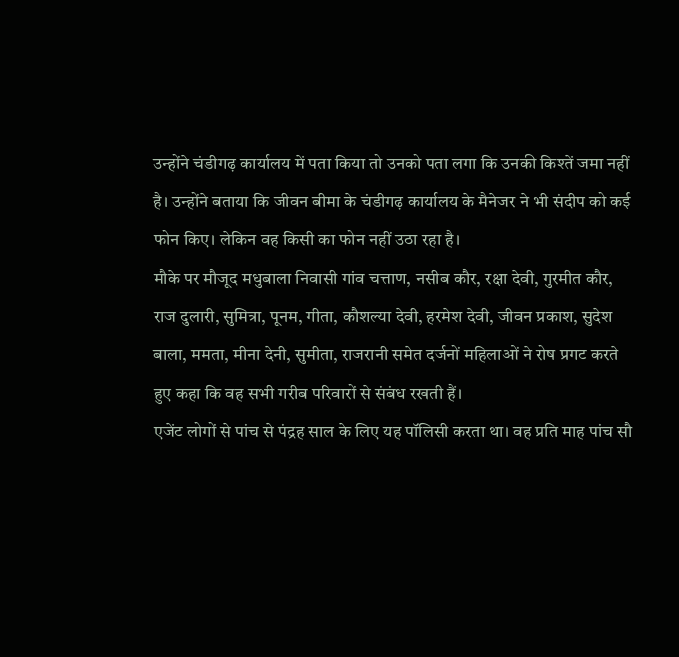उन्होंने चंडीगढ़ कार्यालय में पता किया तो उनको पता लगा कि उनकी किश्तें जमा नहीं है। उन्होंने बताया कि जीवन बीमा के चंडीगढ़ कार्यालय के मैनेजर ने भी संदीप को कई फोन किए। लेकिन वह किसी का फोन नहीं उठा रहा है।
मौके पर मौजूद मधुबाला निवासी गांव चत्ताण, नसीब कौर, रक्षा देवी, गुरमीत कौर, राज दुलारी, सुमित्रा, पूनम, गीता, कौशल्या देवी, हरमेश देवी, जीवन प्रकाश, सुदेश बाला, ममता, मीना देनी, सुमीता, राजरानी समेत दर्जनों महिलाओं ने रोष प्रगट करते हुए कहा कि वह सभी गरीब परिवारों से संबंध रखती हैं।
एजेंट लोगों से पांच से पंद्रह साल के लिए यह पॉलिसी करता था। वह प्रति माह पांच सौ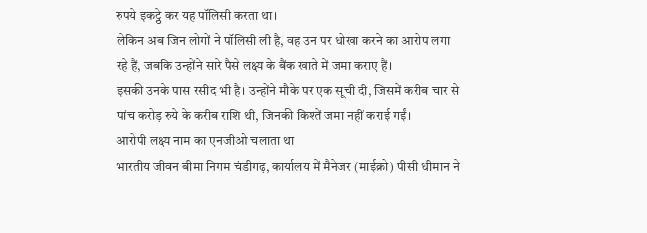रुपये इकट्ठे कर यह पॉलिसी करता था।
लेकिन अब जिन लोगों ने पॉलिसी ली है, वह उन पर धोखा करने का आरोप लगा रहे हैं, जबकि उन्होंने सारे पैसे लक्ष्य के बैंक खाते में जमा कराए हैं।
इसकी उनके पास रसीद भी है। उन्होंने मौके पर एक सूची दी, जिसमें करीब चार से पांच करोड़ रुये के करीब राशि थी, जिनकी किश्तें जमा नहीं कराई गईं।
आरोपी लक्ष्य नाम का एनजीओ चलाता था
भारतीय जीवन बीमा निगम चंडीगढ़, कार्यालय में मैनेजर (माईक्रो) पीसी धीमान ने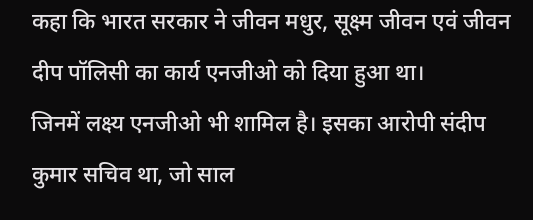कहा कि भारत सरकार ने जीवन मधुर, सूक्ष्म जीवन एवं जीवन दीप पॉलिसी का कार्य एनजीओ को दिया हुआ था।
जिनमें लक्ष्य एनजीओ भी शामिल है। इसका आरोपी संदीप कुमार सचिव था, जो साल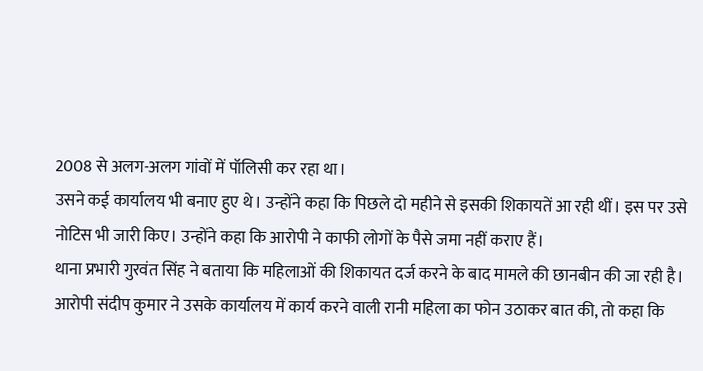2008 से अलग-अलग गांवों में पॉलिसी कर रहा था।
उसने कई कार्यालय भी बनाए हुए थे। उन्होंने कहा कि पिछले दो महीने से इसकी शिकायतें आ रही थीं। इस पर उसे नोटिस भी जारी किए। उन्होंने कहा कि आरोपी ने काफी लोगों के पैसे जमा नहीं कराए हैं।
थाना प्रभारी गुरवंत सिंह ने बताया कि महिलाओं की शिकायत दर्ज करने के बाद मामले की छानबीन की जा रही है। आरोपी संदीप कुमार ने उसके कार्यालय में कार्य करने वाली रानी महिला का फोन उठाकर बात की, तो कहा कि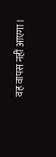वह वापस नहीं आएगा।